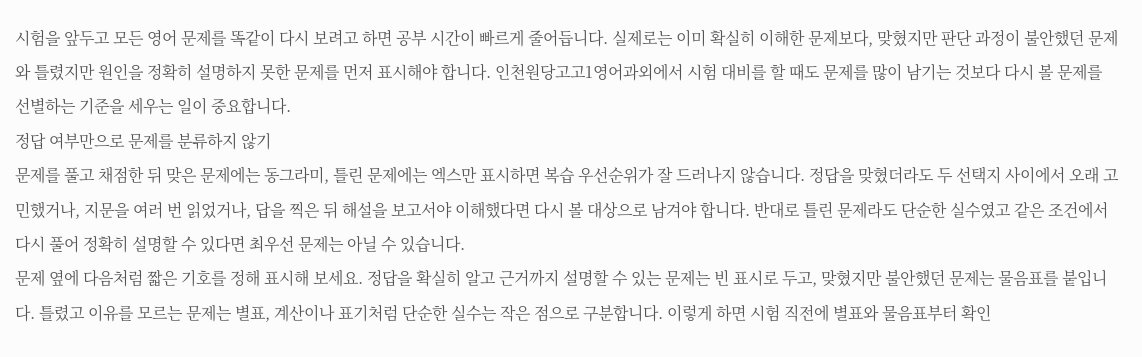시험을 앞두고 모든 영어 문제를 똑같이 다시 보려고 하면 공부 시간이 빠르게 줄어듭니다. 실제로는 이미 확실히 이해한 문제보다, 맞혔지만 판단 과정이 불안했던 문제와 틀렸지만 원인을 정확히 설명하지 못한 문제를 먼저 표시해야 합니다. 인천원당고고1영어과외에서 시험 대비를 할 때도 문제를 많이 남기는 것보다 다시 볼 문제를 선별하는 기준을 세우는 일이 중요합니다.
정답 여부만으로 문제를 분류하지 않기
문제를 풀고 채점한 뒤 맞은 문제에는 동그라미, 틀린 문제에는 엑스만 표시하면 복습 우선순위가 잘 드러나지 않습니다. 정답을 맞혔더라도 두 선택지 사이에서 오래 고민했거나, 지문을 여러 번 읽었거나, 답을 찍은 뒤 해설을 보고서야 이해했다면 다시 볼 대상으로 남겨야 합니다. 반대로 틀린 문제라도 단순한 실수였고 같은 조건에서 다시 풀어 정확히 설명할 수 있다면 최우선 문제는 아닐 수 있습니다.
문제 옆에 다음처럼 짧은 기호를 정해 표시해 보세요. 정답을 확실히 알고 근거까지 설명할 수 있는 문제는 빈 표시로 두고, 맞혔지만 불안했던 문제는 물음표를 붙입니다. 틀렸고 이유를 모르는 문제는 별표, 계산이나 표기처럼 단순한 실수는 작은 점으로 구분합니다. 이렇게 하면 시험 직전에 별표와 물음표부터 확인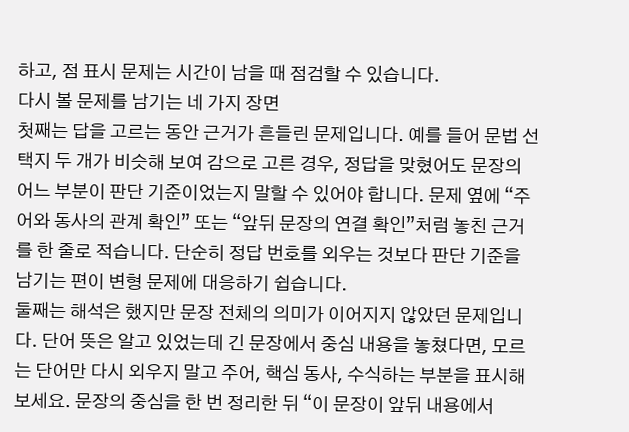하고, 점 표시 문제는 시간이 남을 때 점검할 수 있습니다.
다시 볼 문제를 남기는 네 가지 장면
첫째는 답을 고르는 동안 근거가 흔들린 문제입니다. 예를 들어 문법 선택지 두 개가 비슷해 보여 감으로 고른 경우, 정답을 맞혔어도 문장의 어느 부분이 판단 기준이었는지 말할 수 있어야 합니다. 문제 옆에 “주어와 동사의 관계 확인” 또는 “앞뒤 문장의 연결 확인”처럼 놓친 근거를 한 줄로 적습니다. 단순히 정답 번호를 외우는 것보다 판단 기준을 남기는 편이 변형 문제에 대응하기 쉽습니다.
둘째는 해석은 했지만 문장 전체의 의미가 이어지지 않았던 문제입니다. 단어 뜻은 알고 있었는데 긴 문장에서 중심 내용을 놓쳤다면, 모르는 단어만 다시 외우지 말고 주어, 핵심 동사, 수식하는 부분을 표시해 보세요. 문장의 중심을 한 번 정리한 뒤 “이 문장이 앞뒤 내용에서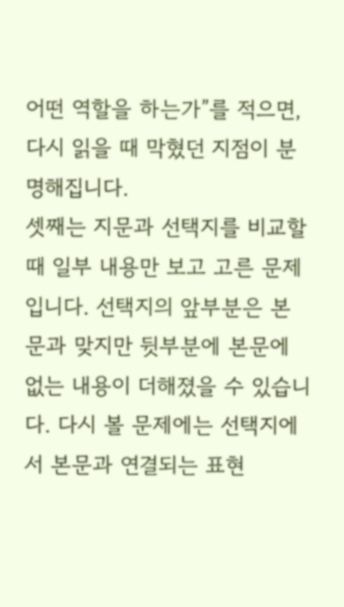어떤 역할을 하는가”를 적으면, 다시 읽을 때 막혔던 지점이 분명해집니다.
셋째는 지문과 선택지를 비교할 때 일부 내용만 보고 고른 문제입니다. 선택지의 앞부분은 본문과 맞지만 뒷부분에 본문에 없는 내용이 더해졌을 수 있습니다. 다시 볼 문제에는 선택지에서 본문과 연결되는 표현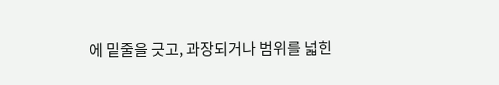에 밑줄을 긋고, 과장되거나 범위를 넓힌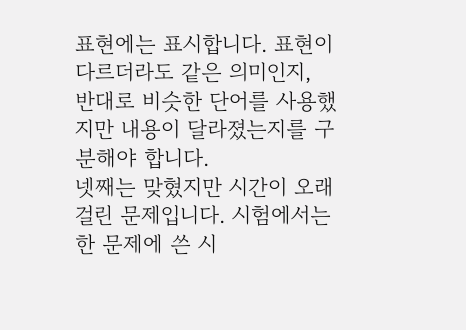표현에는 표시합니다. 표현이 다르더라도 같은 의미인지, 반대로 비슷한 단어를 사용했지만 내용이 달라졌는지를 구분해야 합니다.
넷째는 맞혔지만 시간이 오래 걸린 문제입니다. 시험에서는 한 문제에 쓴 시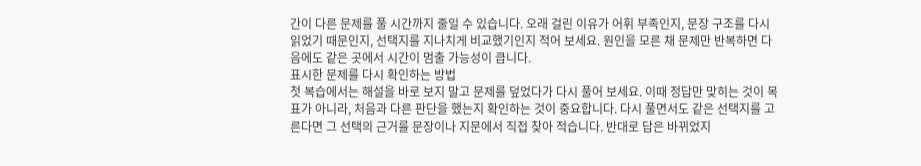간이 다른 문제를 풀 시간까지 줄일 수 있습니다. 오래 걸린 이유가 어휘 부족인지, 문장 구조를 다시 읽었기 때문인지, 선택지를 지나치게 비교했기인지 적어 보세요. 원인을 모른 채 문제만 반복하면 다음에도 같은 곳에서 시간이 멈출 가능성이 큽니다.
표시한 문제를 다시 확인하는 방법
첫 복습에서는 해설을 바로 보지 말고 문제를 덮었다가 다시 풀어 보세요. 이때 정답만 맞히는 것이 목표가 아니라, 처음과 다른 판단을 했는지 확인하는 것이 중요합니다. 다시 풀면서도 같은 선택지를 고른다면 그 선택의 근거를 문장이나 지문에서 직접 찾아 적습니다. 반대로 답은 바뀌었지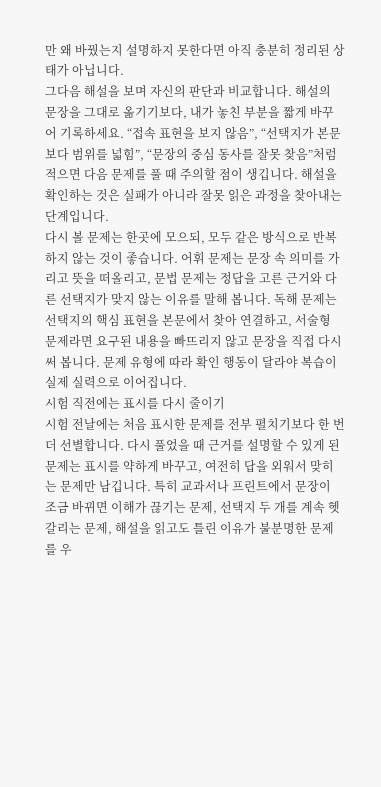만 왜 바꿨는지 설명하지 못한다면 아직 충분히 정리된 상태가 아닙니다.
그다음 해설을 보며 자신의 판단과 비교합니다. 해설의 문장을 그대로 옮기기보다, 내가 놓친 부분을 짧게 바꾸어 기록하세요. “접속 표현을 보지 않음”, “선택지가 본문보다 범위를 넓힘”, “문장의 중심 동사를 잘못 찾음”처럼 적으면 다음 문제를 풀 때 주의할 점이 생깁니다. 해설을 확인하는 것은 실패가 아니라 잘못 읽은 과정을 찾아내는 단계입니다.
다시 볼 문제는 한곳에 모으되, 모두 같은 방식으로 반복하지 않는 것이 좋습니다. 어휘 문제는 문장 속 의미를 가리고 뜻을 떠올리고, 문법 문제는 정답을 고른 근거와 다른 선택지가 맞지 않는 이유를 말해 봅니다. 독해 문제는 선택지의 핵심 표현을 본문에서 찾아 연결하고, 서술형 문제라면 요구된 내용을 빠뜨리지 않고 문장을 직접 다시 써 봅니다. 문제 유형에 따라 확인 행동이 달라야 복습이 실제 실력으로 이어집니다.
시험 직전에는 표시를 다시 줄이기
시험 전날에는 처음 표시한 문제를 전부 펼치기보다 한 번 더 선별합니다. 다시 풀었을 때 근거를 설명할 수 있게 된 문제는 표시를 약하게 바꾸고, 여전히 답을 외워서 맞히는 문제만 남깁니다. 특히 교과서나 프린트에서 문장이 조금 바뀌면 이해가 끊기는 문제, 선택지 두 개를 계속 헷갈리는 문제, 해설을 읽고도 틀린 이유가 불분명한 문제를 우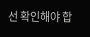선 확인해야 합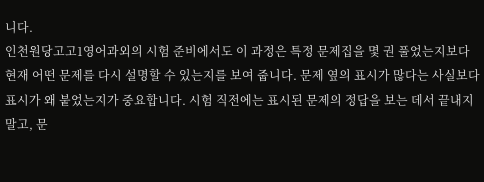니다.
인천원당고고1영어과외의 시험 준비에서도 이 과정은 특정 문제집을 몇 권 풀었는지보다 현재 어떤 문제를 다시 설명할 수 있는지를 보여 줍니다. 문제 옆의 표시가 많다는 사실보다 표시가 왜 붙었는지가 중요합니다. 시험 직전에는 표시된 문제의 정답을 보는 데서 끝내지 말고, 문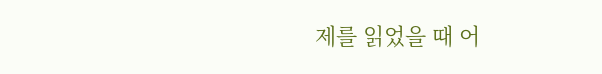제를 읽었을 때 어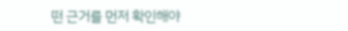떤 근거를 먼저 확인해야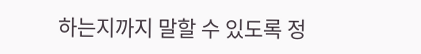하는지까지 말할 수 있도록 정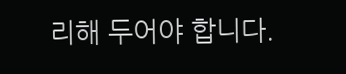리해 두어야 합니다.